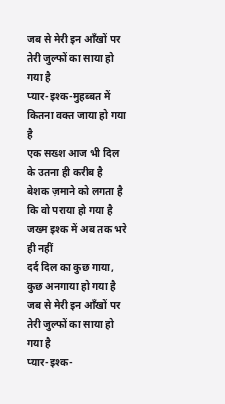जब से मेरी इन आँखों पर तेरी जुल्फों का साया हो गया है
प्यार-इश्क-मुहब्बत में कितना वक्त जाया हो गया है
एक सख्श आज भी दिल के उतना ही करीब है
बेशक ज़माने को लगता है कि वो पराया हो गया है
जख्म इश्क में अब तक भरे ही नहीं
दर्द दिल का कुछ गाया, कुछ अनगाया हो गया है
जब से मेरी इन आँखों पर तेरी जुल्फों का साया हो गया है
प्यार-इश्क-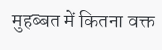मुहब्बत में कितना वक्त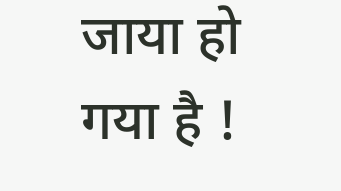जाया हो गया है !